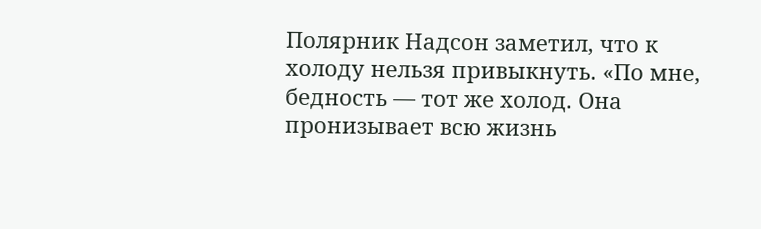Полярник Надсон заметил, что к холоду нельзя привыкнуть. «По мне, бедность — тот же холод. Она пронизывает всю жизнь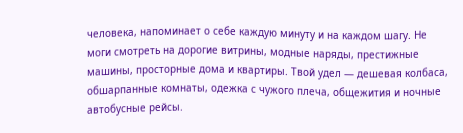человека, напоминает о себе каждую минуту и на каждом шагу. Не моги смотреть на дорогие витрины, модные наряды, престижные машины, просторные дома и квартиры. Твой удел — дешевая колбаса, обшарпанные комнаты, одежка с чужого плеча, общежития и ночные автобусные рейсы.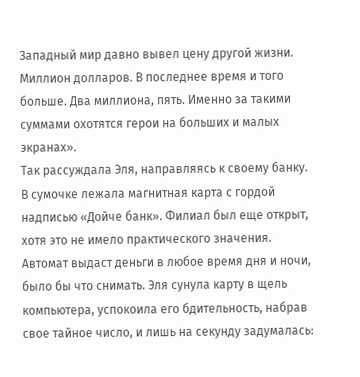Западный мир давно вывел цену другой жизни. Миллион долларов. В последнее время и того больше. Два миллиона, пять. Именно за такими суммами охотятся герои на больших и малых экранах».
Так рассуждала Эля, направляясь к своему банку. В сумочке лежала магнитная карта с гордой надписью «Дойче банк». Филиал был еще открыт, хотя это не имело практического значения. Автомат выдаст деньги в любое время дня и ночи, было бы что снимать. Эля сунула карту в щель компьютера, успокоила его бдительность, набрав свое тайное число, и лишь на секунду задумалась: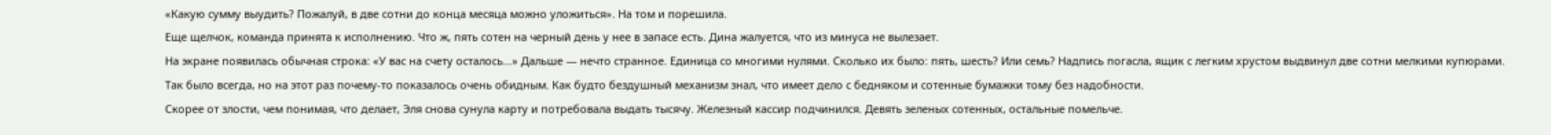«Какую сумму выудить? Пожалуй, в две сотни до конца месяца можно уложиться». На том и порешила.
Еще щелчок, команда принята к исполнению. Что ж, пять сотен на черный день у нее в запасе есть. Дина жалуется, что из минуса не вылезает.
На экране появилась обычная строка: «У вас на счету осталось…» Дальше — нечто странное. Единица со многими нулями. Сколько их было: пять, шесть? Или семь? Надпись погасла, ящик с легким хрустом выдвинул две сотни мелкими купюрами. Так было всегда, но на этот раз почему-то показалось очень обидным. Как будто бездушный механизм знал, что имеет дело с бедняком и сотенные бумажки тому без надобности.
Скорее от злости, чем понимая, что делает, Эля снова сунула карту и потребовала выдать тысячу. Железный кассир подчинился. Девять зеленых сотенных, остальные помельче.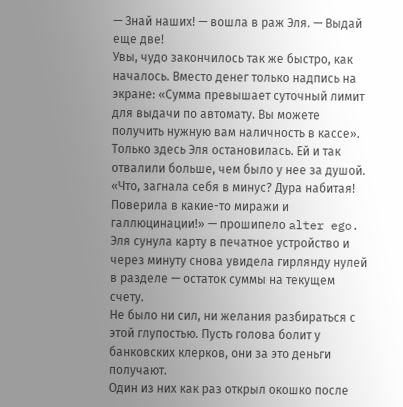— Знай наших! — вошла в раж Эля. — Выдай еще две!
Увы, чудо закончилось так же быстро, как началось. Вместо денег только надпись на экране: «Сумма превышает суточный лимит для выдачи по автомату. Вы можете получить нужную вам наличность в кассе».
Только здесь Эля остановилась. Ей и так отвалили больше, чем было у нее за душой. «Что, загнала себя в минус? Дура набитая! Поверила в какие-то миражи и галлюцинации!» — прошипело alter ego.
Эля сунула карту в печатное устройство и через минуту снова увидела гирлянду нулей в разделе — остаток суммы на текущем счету.
Не было ни сил, ни желания разбираться с этой глупостью. Пусть голова болит у банковских клерков, они за это деньги получают.
Один из них как раз открыл окошко после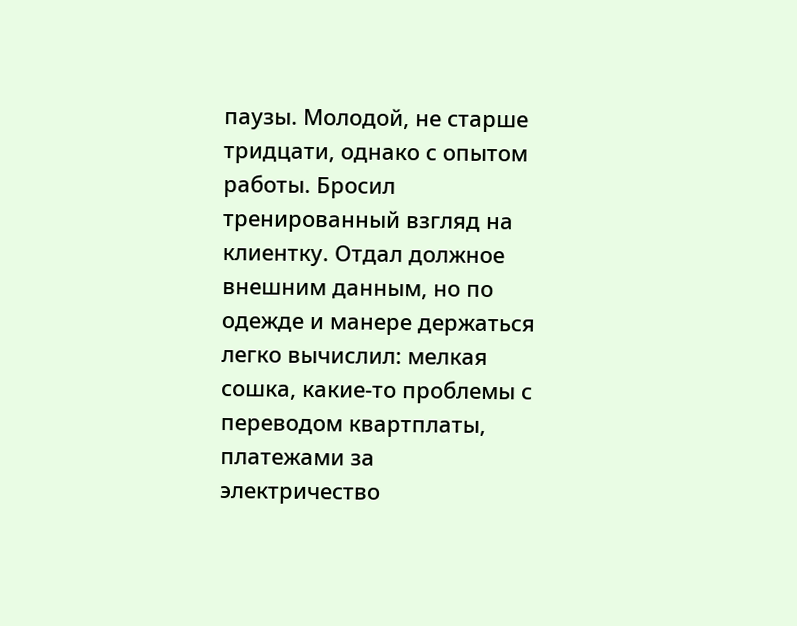паузы. Молодой, не старше тридцати, однако с опытом работы. Бросил тренированный взгляд на клиентку. Отдал должное внешним данным, но по одежде и манере держаться легко вычислил: мелкая сошка, какие-то проблемы с переводом квартплаты, платежами за электричество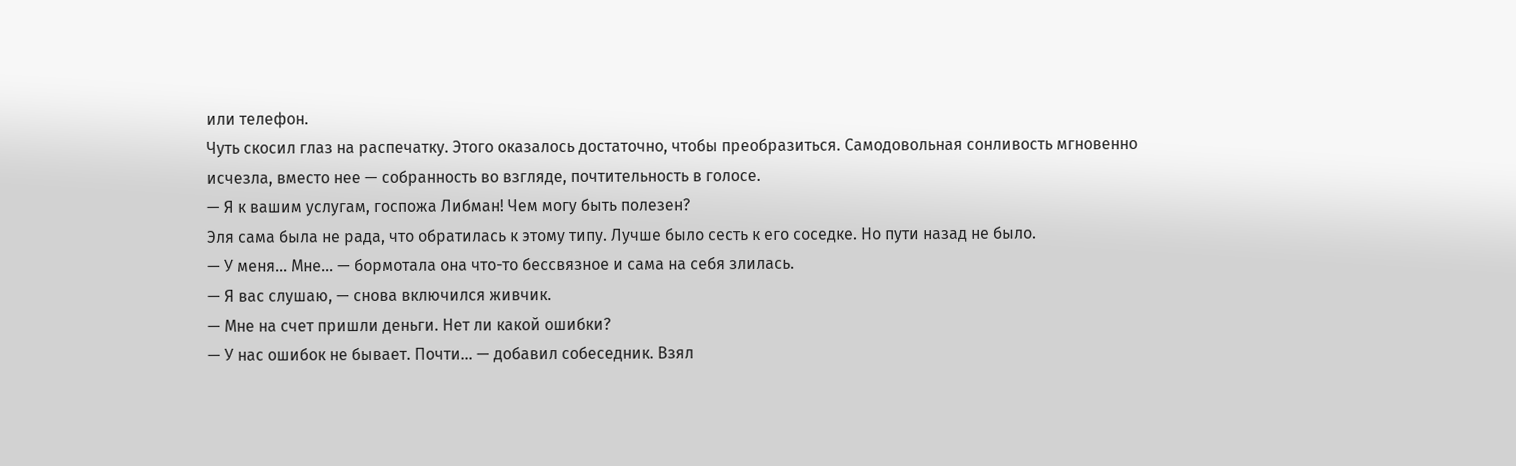или телефон.
Чуть скосил глаз на распечатку. Этого оказалось достаточно, чтобы преобразиться. Самодовольная сонливость мгновенно исчезла, вместо нее — собранность во взгляде, почтительность в голосе.
— Я к вашим услугам, госпожа Либман! Чем могу быть полезен?
Эля сама была не рада, что обратилась к этому типу. Лучше было сесть к его соседке. Но пути назад не было.
— У меня… Мне… — бормотала она что-то бессвязное и сама на себя злилась.
— Я вас слушаю, — снова включился живчик.
— Мне на счет пришли деньги. Нет ли какой ошибки?
— У нас ошибок не бывает. Почти… — добавил собеседник. Взял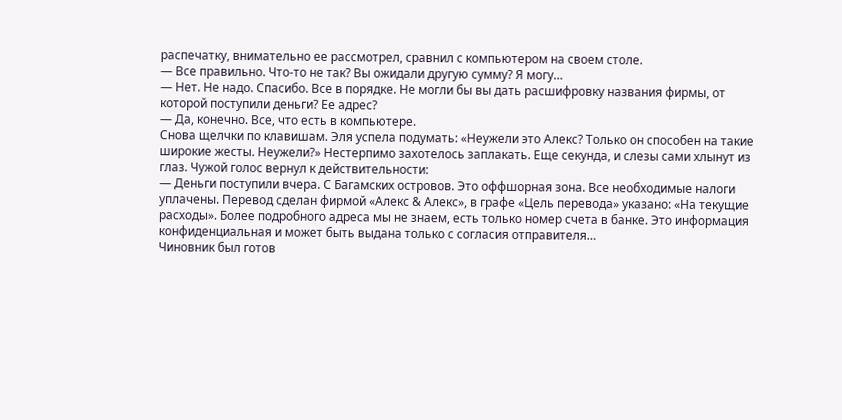распечатку, внимательно ее рассмотрел, сравнил с компьютером на своем столе.
— Все правильно. Что-то не так? Вы ожидали другую сумму? Я могу…
— Нет. Не надо. Спасибо. Все в порядке. Не могли бы вы дать расшифровку названия фирмы, от которой поступили деньги? Ее адрес?
— Да, конечно. Все, что есть в компьютере.
Снова щелчки по клавишам. Эля успела подумать: «Неужели это Алекс? Только он способен на такие широкие жесты. Неужели?» Нестерпимо захотелось заплакать. Еще секунда, и слезы сами хлынут из глаз. Чужой голос вернул к действительности:
— Деньги поступили вчера. С Багамских островов. Это оффшорная зона. Все необходимые налоги уплачены. Перевод сделан фирмой «Алекс & Алекс», в графе «Цель перевода» указано: «На текущие расходы». Более подробного адреса мы не знаем, есть только номер счета в банке. Это информация конфиденциальная и может быть выдана только с согласия отправителя…
Чиновник был готов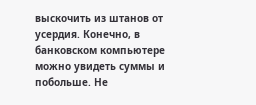выскочить из штанов от усердия. Конечно, в банковском компьютере можно увидеть суммы и побольше. Не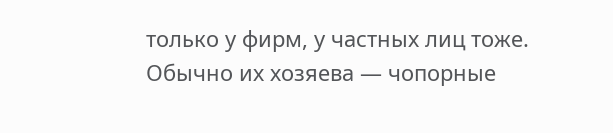только у фирм, у частных лиц тоже. Обычно их хозяева — чопорные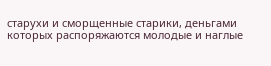старухи и сморщенные старики, деньгами которых распоряжаются молодые и наглые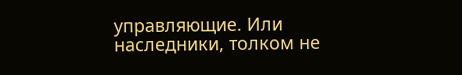управляющие. Или наследники, толком не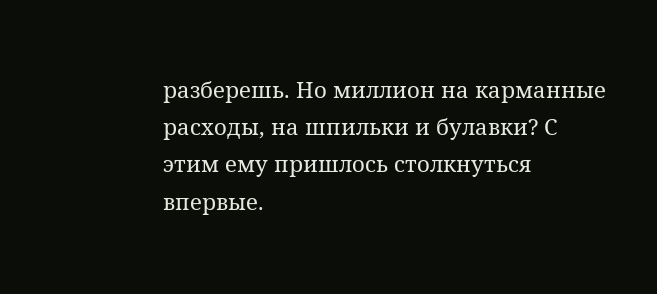разберешь. Но миллион на карманные расходы, на шпильки и булавки? С этим ему пришлось столкнуться впервые.